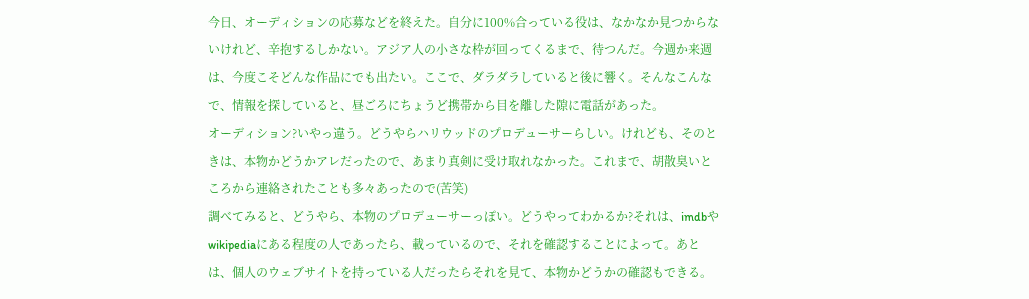今日、オーディションの応募などを終えた。自分に100%合っている役は、なかなか見つからないけれど、辛抱するしかない。アジア人の小さな枠が回ってくるまで、待つんだ。今週か来週は、今度こそどんな作品にでも出たい。ここで、ダラダラしていると後に響く。そんなこんなで、情報を探していると、昼ごろにちょうど携帯から目を離した隙に電話があった。
オーディション?いやっ違う。どうやらハリウッドのプロデューサーらしい。けれども、そのときは、本物かどうかアレだったので、あまり真剣に受け取れなかった。これまで、胡散臭いところから連絡されたことも多々あったので(苦笑)
調べてみると、どうやら、本物のプロデューサーっぽい。どうやってわかるか?それは、imdbやwikipediaにある程度の人であったら、載っているので、それを確認することによって。あとは、個人のウェブサイトを持っている人だったらそれを見て、本物かどうかの確認もできる。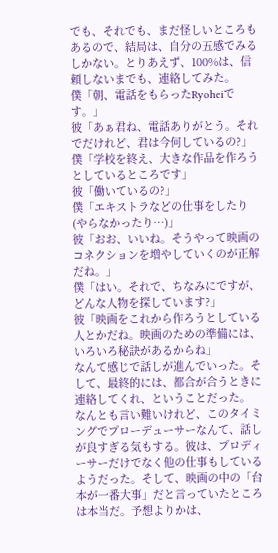でも、それでも、まだ怪しいところもあるので、結局は、自分の五感でみるしかない。とりあえず、100%は、信頼しないまでも、連絡してみた。
僕「朝、電話をもらったRyoheiです。」
彼「あぁ君ね、電話ありがとう。それでだけれど、君は今何しているの?」
僕「学校を終え、大きな作品を作ろうとしているところです」
彼「働いているの?」
僕「エキストラなどの仕事をしたり(やらなかったり…)」
彼「おお、いいね。そうやって映画のコネクションを増やしていくのが正解だね。」
僕「はい。それで、ちなみにですが、どんな人物を探しています?」
彼「映画をこれから作ろうとしている人とかだね。映画のための準備には、いろいろ秘訣があるからね」
なんて感じで話しが進んでいった。そして、最終的には、都合が合うときに連絡してくれ、ということだった。
なんとも言い難いけれど、このタイミングでプローデューサーなんて、話しが良すぎる気もする。彼は、プロディーサーだけでなく他の仕事もしているようだった。そして、映画の中の「台本が一番大事」だと言っていたところは本当だ。予想よりかは、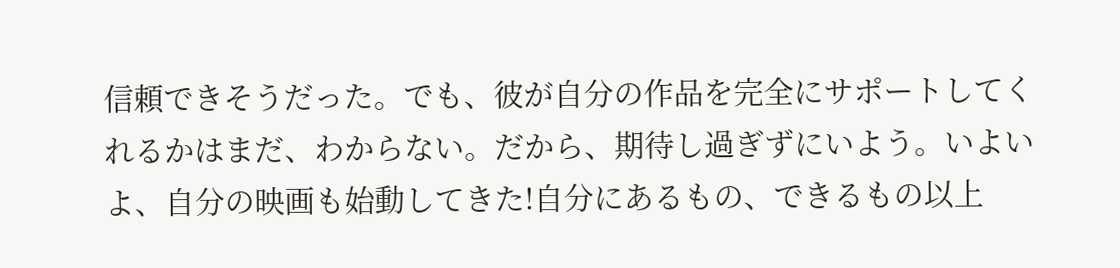信頼できそうだった。でも、彼が自分の作品を完全にサポートしてくれるかはまだ、わからない。だから、期待し過ぎずにいよう。いよいよ、自分の映画も始動してきた!自分にあるもの、できるもの以上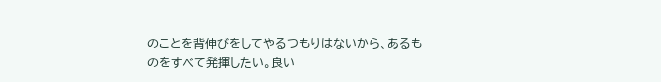のことを背伸びをしてやるつもりはないから、あるものをすべて発揮したい。良い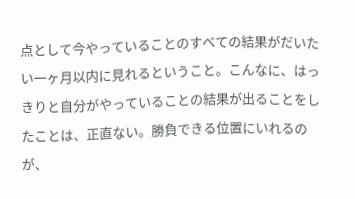点として今やっていることのすべての結果がだいたい一ヶ月以内に見れるということ。こんなに、はっきりと自分がやっていることの結果が出ることをしたことは、正直ない。勝負できる位置にいれるのが、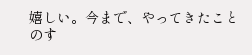嬉しい。今まで、やってきたことのす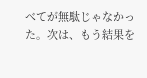べてが無駄じゃなかった。次は、もう結果を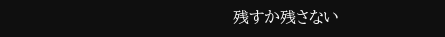残すか残さない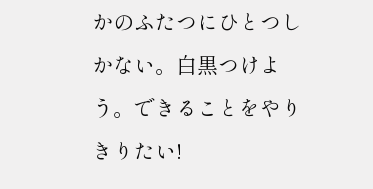かのふたつにひとつしかない。白黒つけよう。できることをやりきりたい!